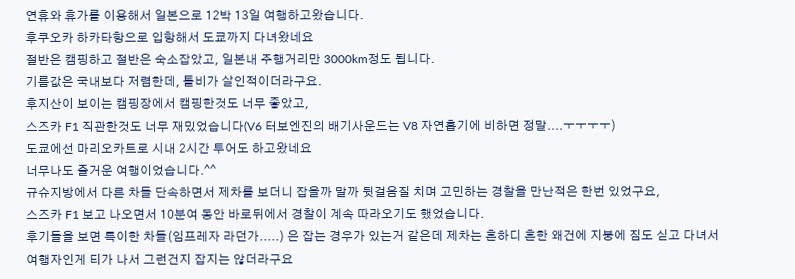연휴와 휴가를 이용해서 일본으로 12박 13일 여행하고왔습니다.
후쿠오카 하카타항으로 입항해서 도쿄까지 다녀왔네요
절반은 캠핑하고 절반은 숙소잡았고, 일본내 주행거리만 3000km정도 됩니다.
기름값은 국내보다 저렴한데, 톨비가 살인적이더라구요.
후지산이 보이는 캠핑장에서 캠핑한것도 너무 좋았고,
스즈카 F1 직관한것도 너무 재밌었습니다(V6 터보엔진의 배기사운드는 V8 자연흡기에 비하면 정말....ㅜㅜㅜㅜ)
도쿄에선 마리오카트로 시내 2시간 투어도 하고왔네요
너무나도 즐거운 여행이었습니다.^^
규슈지방에서 다른 차들 단속하면서 제차를 보더니 잡을까 말까 뒷걸음질 치며 고민하는 경찰을 만난적은 한번 있었구요,
스즈카 F1 보고 나오면서 10분여 동안 바로뒤에서 경찰이 계속 따라오기도 했었습니다.
후기들을 보면 특이한 차들(임프레자 라던가.....) 은 잡는 경우가 있는거 같은데 제차는 흔하디 흔한 왜건에 지붕에 짐도 싣고 다녀서 여행자인게 티가 나서 그런건지 잡지는 않더라구요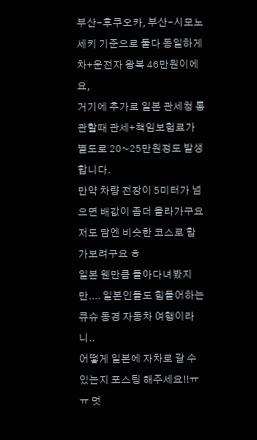부산-후쿠오카, 부산-시모노세키 기준으로 둘다 동일하게 차+운전자 왕복 46만원이에요,
거기에 추가로 일본 관세청 통관할때 관세+책임보험료가 별도로 20~25만원정도 발생합니다.
만약 차량 전장이 5미터가 넘으면 배값이 좀더 올라가구요
저도 담엔 비슷한 코스로 함 가보려구요 ㅎ
일본 웬만큼 돌아다녀봤지만.... 일본인들도 힘들어하는 큐슈 동경 자동차 여행이라니..
어떻게 일본에 자차로 갈 수 있는지 포스팅 해주세요!!ㅠㅠ 멋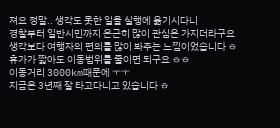져요 정말.. 생각도 못한 일을 실행에 옮기시다니
경찰부터 일반시민까지 은근히 많이 관심은 가지더라구요
생각보다 여행자의 편의를 많이 봐주는 느낌이었습니다 ㅎ
휴가가 짧아도 이동범위를 줄이면 되구요 ㅎㅎ
이동거리 3000km때문에 ㅜㅜ
지금은 3년째 잘 타고다니고 있습니다 ㅎ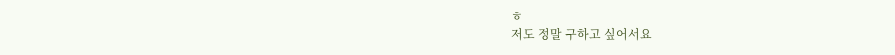ㅎ
저도 정말 구하고 싶어서요